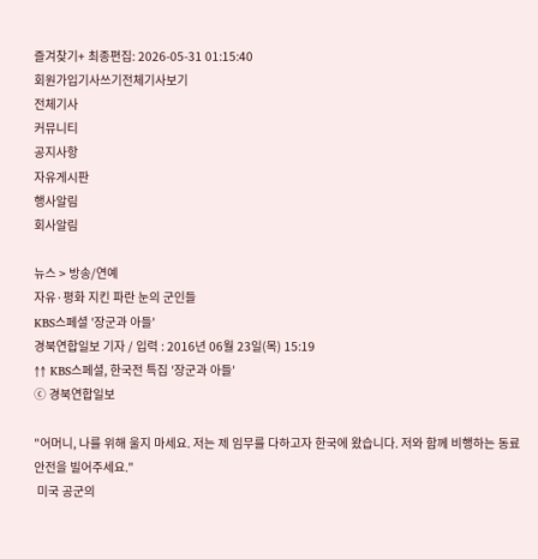즐겨찾기+ 최종편집: 2026-05-31 01:15:40
회원가입기사쓰기전체기사보기
전체기사
커뮤니티
공지사항
자유게시판
행사알림
회사알림

뉴스 > 방송/연예
자유·평화 지킨 파란 눈의 군인들
KBS스페셜 '장군과 아들'
경북연합일보 기자 / 입력 : 2016년 06월 23일(목) 15:19
↑↑ KBS스페셜, 한국전 특집 '장군과 아들'
ⓒ 경북연합일보

"어머니, 나를 위해 울지 마세요. 저는 제 임무를 다하고자 한국에 왔습니다. 저와 함께 비행하는 동료 안전을 빌어주세요."
 미국 공군의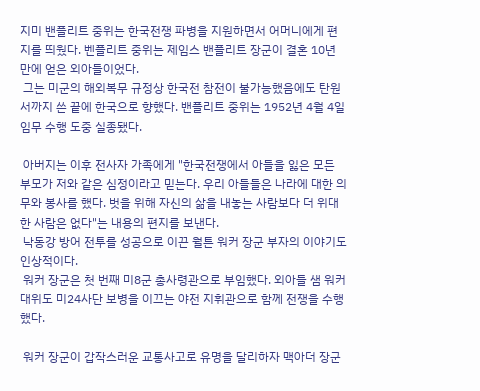지미 밴플리트 중위는 한국전쟁 파병을 지원하면서 어머니에게 편지를 띄웠다. 벤플리트 중위는 제임스 밴플리트 장군이 결혼 10년 만에 얻은 외아들이었다.
 그는 미군의 해외복무 규정상 한국전 참전이 불가능했음에도 탄원서까지 쓴 끝에 한국으로 향했다. 밴플리트 중위는 1952년 4월 4일 임무 수행 도중 실종됐다.

 아버지는 이후 전사자 가족에게 "한국전쟁에서 아들을 잃은 모든 부모가 저와 같은 심정이라고 믿는다. 우리 아들들은 나라에 대한 의무와 봉사를 했다. 벗을 위해 자신의 삶을 내놓는 사람보다 더 위대한 사람은 없다"는 내용의 편지를 보낸다.
 낙동강 방어 전투를 성공으로 이끈 월튼 워커 장군 부자의 이야기도 인상적이다.
 워커 장군은 첫 번째 미8군 총사령관으로 부임했다. 외아들 샘 워커 대위도 미24사단 보병을 이끄는 야전 지휘관으로 함께 전쟁을 수행했다.

 워커 장군이 갑작스러운 교통사고로 유명을 달리하자 맥아더 장군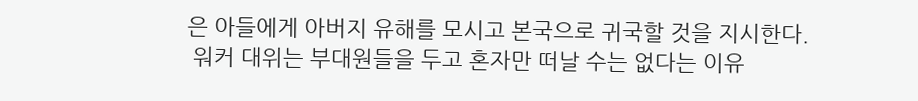은 아들에게 아버지 유해를 모시고 본국으로 귀국할 것을 지시한다.
 워커 대위는 부대원들을 두고 혼자만 떠날 수는 없다는 이유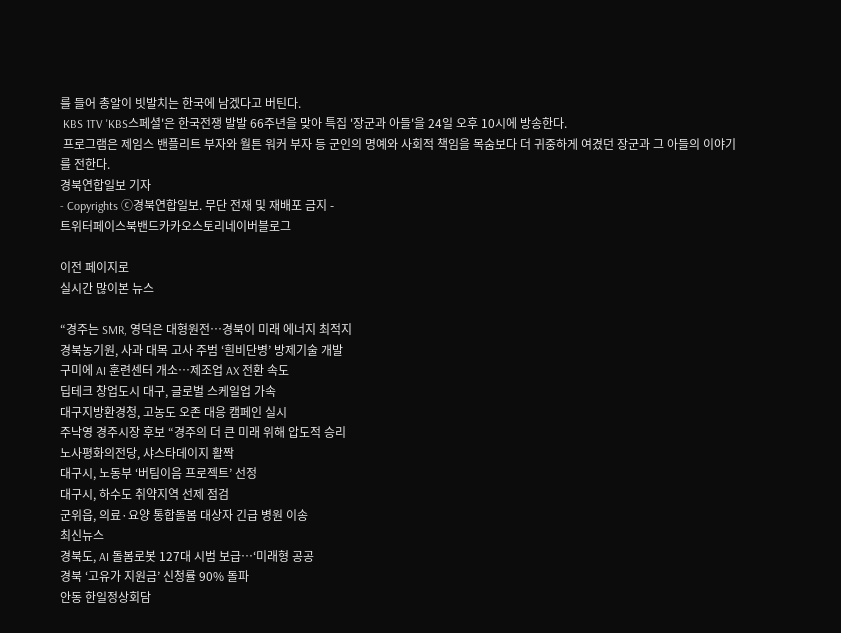를 들어 총알이 빗발치는 한국에 남겠다고 버틴다.
 KBS 1TV 'KBS스페셜'은 한국전쟁 발발 66주년을 맞아 특집 '장군과 아들'을 24일 오후 10시에 방송한다.
 프로그램은 제임스 밴플리트 부자와 월튼 워커 부자 등 군인의 명예와 사회적 책임을 목숨보다 더 귀중하게 여겼던 장군과 그 아들의 이야기를 전한다.
경북연합일보 기자
- Copyrights ⓒ경북연합일보. 무단 전재 및 재배포 금지 -
트위터페이스북밴드카카오스토리네이버블로그

이전 페이지로
실시간 많이본 뉴스

“경주는 SMR, 영덕은 대형원전…경북이 미래 에너지 최적지
경북농기원, 사과 대목 고사 주범 ‘흰비단병’ 방제기술 개발
구미에 AI 훈련센터 개소…제조업 AX 전환 속도
딥테크 창업도시 대구, 글로벌 스케일업 가속
대구지방환경청, 고농도 오존 대응 캠페인 실시
주낙영 경주시장 후보 “경주의 더 큰 미래 위해 압도적 승리
노사평화의전당, 샤스타데이지 활짝
대구시, 노동부 ‘버팀이음 프로젝트’ 선정
대구시, 하수도 취약지역 선제 점검
군위읍, 의료·요양 통합돌봄 대상자 긴급 병원 이송
최신뉴스
경북도, AI 돌봄로봇 127대 시범 보급…‘미래형 공공
경북 ‘고유가 지원금’ 신청률 90% 돌파
안동 한일정상회담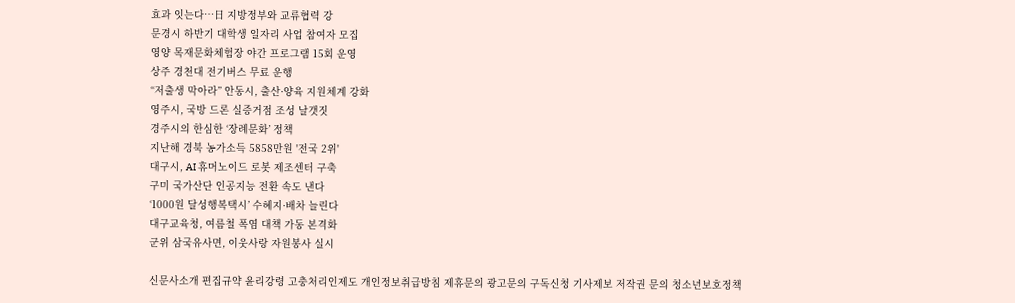효과 잇는다…日 지방정부와 교류협력 강
문경시 하반기 대학생 일자리 사업 참여자 모집
영양 목재문화체험장 야간 프로그램 15회 운영
상주 경천대 전기버스 무료 운행
“저출생 막아라” 안동시, 출산·양육 지원체계 강화
영주시, 국방 드론 실증거점 조성 날갯짓
경주시의 한심한 ‘장례문화’ 정책
지난해 경북 농가소득 5858만원 '전국 2위'
대구시, AI 휴머노이드 로봇 제조센터 구축
구미 국가산단 인공지능 전환 속도 낸다
‘1000원 달성행복택시’ 수혜지·배차 늘린다
대구교육청, 여름철 폭염 대책 가동 본격화
군위 삼국유사면, 이웃사랑 자원봉사 실시

신문사소개 편집규약 윤리강령 고충처리인제도 개인정보취급방침 제휴문의 광고문의 구독신청 기사제보 저작권 문의 청소년보호정책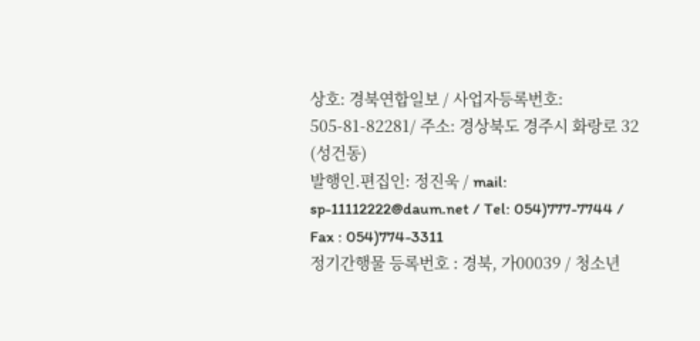상호: 경북연합일보 / 사업자등록번호: 505-81-82281/ 주소: 경상북도 경주시 화랑로 32 (성건동)
발행인.편집인: 정진욱 / mail: sp-11112222@daum.net / Tel: 054)777-7744 / Fax : 054)774-3311
정기간행물 등록번호 : 경북, 가00039 / 청소년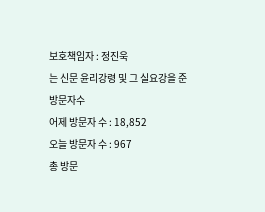보호책임자 : 정진욱
는 신문 윤리강령 및 그 실요강을 준
방문자수
어제 방문자 수 : 18,852
오늘 방문자 수 : 967
총 방문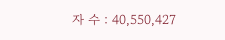자 수 : 40,550,427